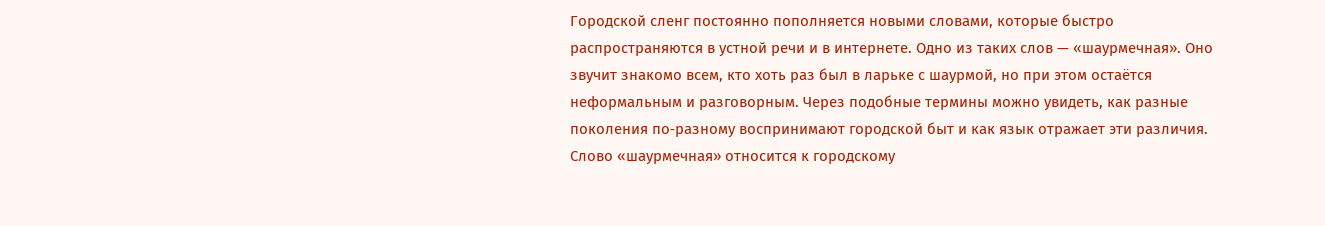Городской сленг постоянно пополняется новыми словами, которые быстро распространяются в устной речи и в интернете. Одно из таких слов — «шаурмечная». Оно звучит знакомо всем, кто хоть раз был в ларьке с шаурмой, но при этом остаётся неформальным и разговорным. Через подобные термины можно увидеть, как разные поколения по‑разному воспринимают городской быт и как язык отражает эти различия.
Слово «шаурмечная» относится к городскому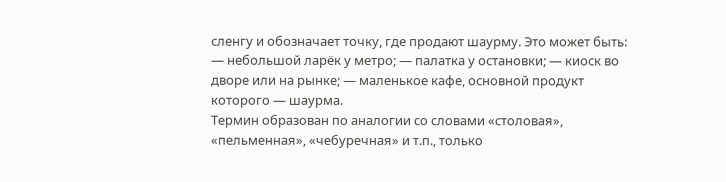сленгу и обозначает точку, где продают шаурму. Это может быть:
— небольшой ларёк у метро; — палатка у остановки; — киоск во дворе или на рынке; — маленькое кафе, основной продукт которого — шаурма.
Термин образован по аналогии со словами «столовая», «пельменная», «чебуречная» и т.п., только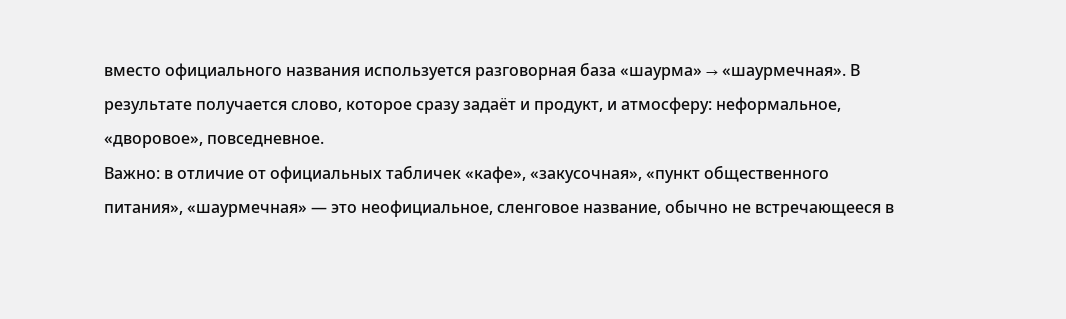вместо официального названия используется разговорная база «шаурма» → «шаурмечная». В результате получается слово, которое сразу задаёт и продукт, и атмосферу: неформальное, «дворовое», повседневное.
Важно: в отличие от официальных табличек «кафе», «закусочная», «пункт общественного питания», «шаурмечная» — это неофициальное, сленговое название, обычно не встречающееся в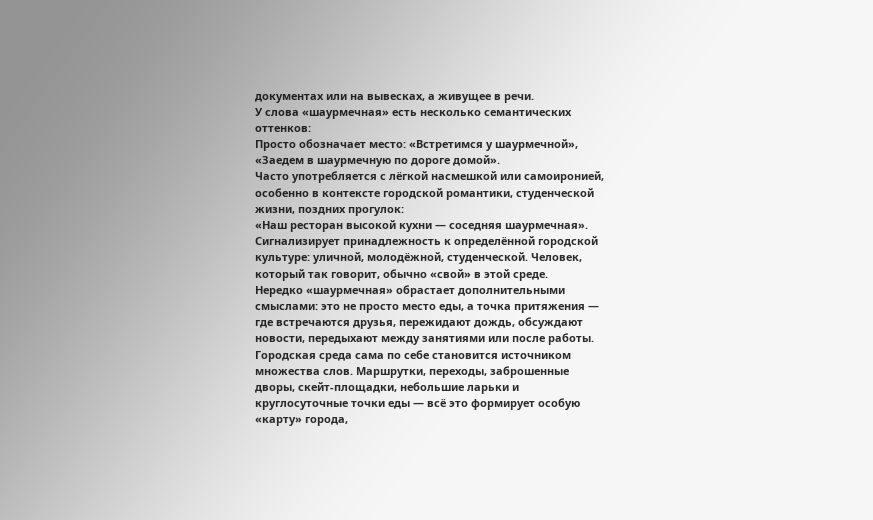документах или на вывесках, а живущее в речи.
У слова «шаурмечная» есть несколько семантических оттенков:
Просто обозначает место: «Встретимся у шаурмечной», «Заедем в шаурмечную по дороге домой».
Часто употребляется с лёгкой насмешкой или самоиронией, особенно в контексте городской романтики, студенческой жизни, поздних прогулок:
«Наш ресторан высокой кухни — соседняя шаурмечная».
Сигнализирует принадлежность к определённой городской культуре: уличной, молодёжной, студенческой. Человек, который так говорит, обычно «свой» в этой среде.
Нередко «шаурмечная» обрастает дополнительными смыслами: это не просто место еды, а точка притяжения — где встречаются друзья, пережидают дождь, обсуждают новости, передыхают между занятиями или после работы.
Городская среда сама по себе становится источником множества слов. Маршрутки, переходы, заброшенные дворы, скейт‑площадки, небольшие ларьки и круглосуточные точки еды — всё это формирует особую «карту» города,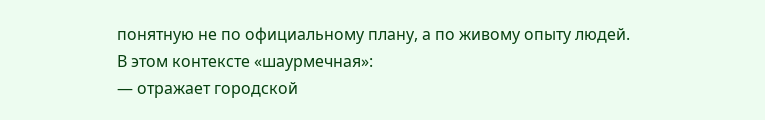понятную не по официальному плану, а по живому опыту людей.
В этом контексте «шаурмечная»:
— отражает городской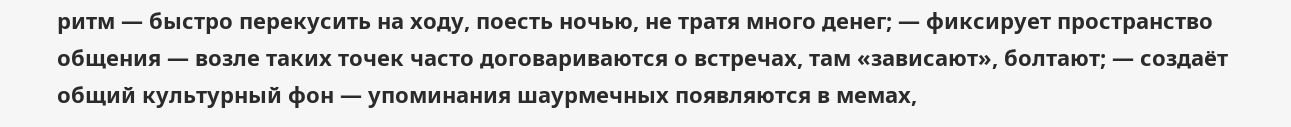ритм — быстро перекусить на ходу, поесть ночью, не тратя много денег; — фиксирует пространство общения — возле таких точек часто договариваются о встречах, там «зависают», болтают; — создаёт общий культурный фон — упоминания шаурмечных появляются в мемах,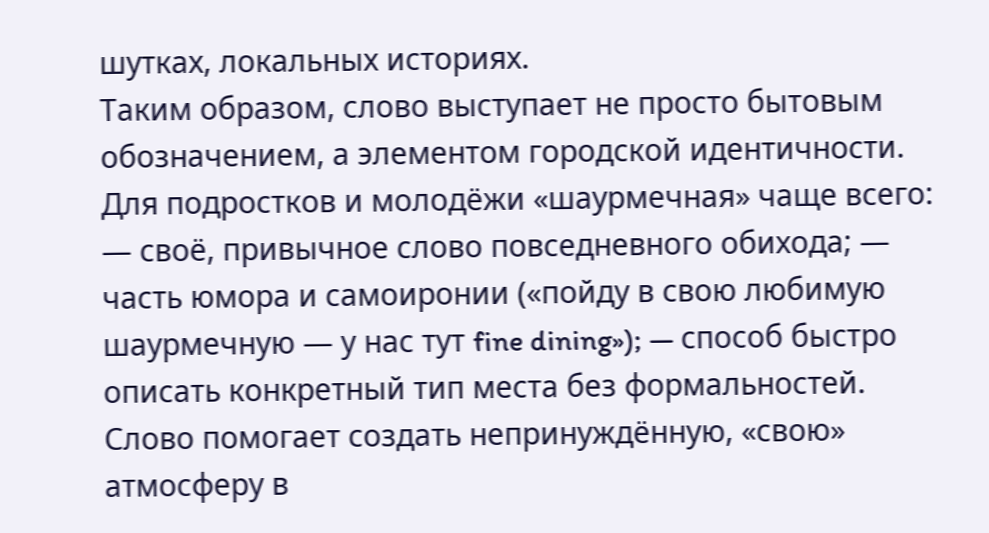шутках, локальных историях.
Таким образом, слово выступает не просто бытовым обозначением, а элементом городской идентичности.
Для подростков и молодёжи «шаурмечная» чаще всего:
— своё, привычное слово повседневного обихода; — часть юмора и самоиронии («пойду в свою любимую шаурмечную — у нас тут fine dining»); — способ быстро описать конкретный тип места без формальностей.
Слово помогает создать непринуждённую, «свою» атмосферу в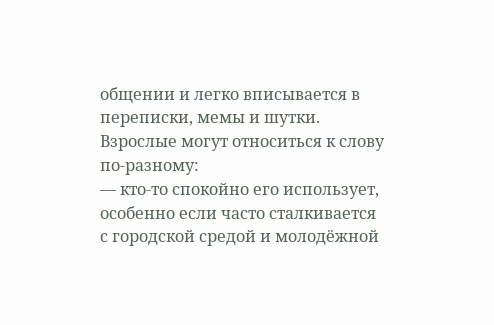общении и легко вписывается в переписки, мемы и шутки.
Взрослые могут относиться к слову по‑разному:
— кто-то спокойно его использует, особенно если часто сталкивается с городской средой и молодёжной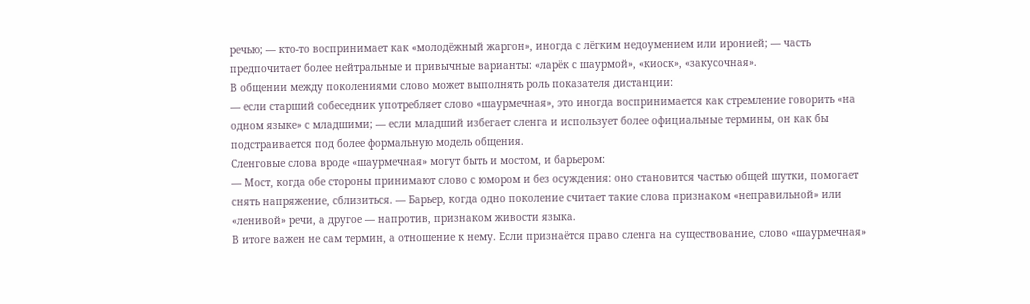речью; — кто-то воспринимает как «молодёжный жаргон», иногда с лёгким недоумением или иронией; — часть предпочитает более нейтральные и привычные варианты: «ларёк с шаурмой», «киоск», «закусочная».
В общении между поколениями слово может выполнять роль показателя дистанции:
— если старший собеседник употребляет слово «шаурмечная», это иногда воспринимается как стремление говорить «на одном языке» с младшими; — если младший избегает сленга и использует более официальные термины, он как бы подстраивается под более формальную модель общения.
Сленговые слова вроде «шаурмечная» могут быть и мостом, и барьером:
— Мост, когда обе стороны принимают слово с юмором и без осуждения: оно становится частью общей шутки, помогает снять напряжение, сблизиться. — Барьер, когда одно поколение считает такие слова признаком «неправильной» или «ленивой» речи, а другое — напротив, признаком живости языка.
В итоге важен не сам термин, а отношение к нему. Если признаётся право сленга на существование, слово «шаурмечная»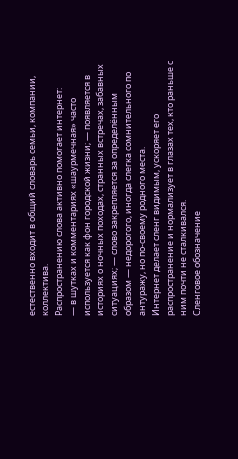естественно входит в общий словарь семьи, компании, коллектива.
Распространению слова активно помогает интернет:
— в шутках и комментариях «шаурмечная» часто используется как фон городской жизни; — появляется в историях о ночных походах, странных встречах, забавных ситуациях; — слово закрепляется за определённым образом — недорогого, иногда слегка сомнительного по антуражу, но по‑своему родного места.
Интернет делает сленг видимым, ускоряет его распространение и нормализует в глазах тех, кто раньше с ним почти не сталкивался.
Сленговое обозначение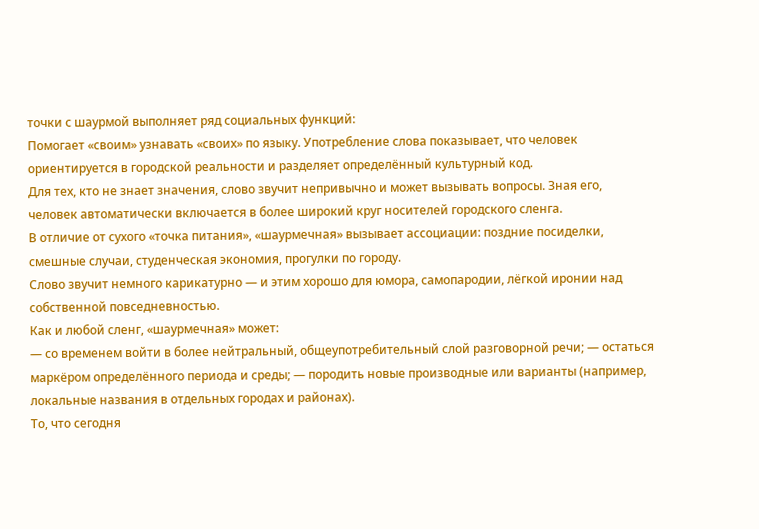точки с шаурмой выполняет ряд социальных функций:
Помогает «своим» узнавать «своих» по языку. Употребление слова показывает, что человек ориентируется в городской реальности и разделяет определённый культурный код.
Для тех, кто не знает значения, слово звучит непривычно и может вызывать вопросы. Зная его, человек автоматически включается в более широкий круг носителей городского сленга.
В отличие от сухого «точка питания», «шаурмечная» вызывает ассоциации: поздние посиделки, смешные случаи, студенческая экономия, прогулки по городу.
Слово звучит немного карикатурно — и этим хорошо для юмора, самопародии, лёгкой иронии над собственной повседневностью.
Как и любой сленг, «шаурмечная» может:
— со временем войти в более нейтральный, общеупотребительный слой разговорной речи; — остаться маркёром определённого периода и среды; — породить новые производные или варианты (например, локальные названия в отдельных городах и районах).
То, что сегодня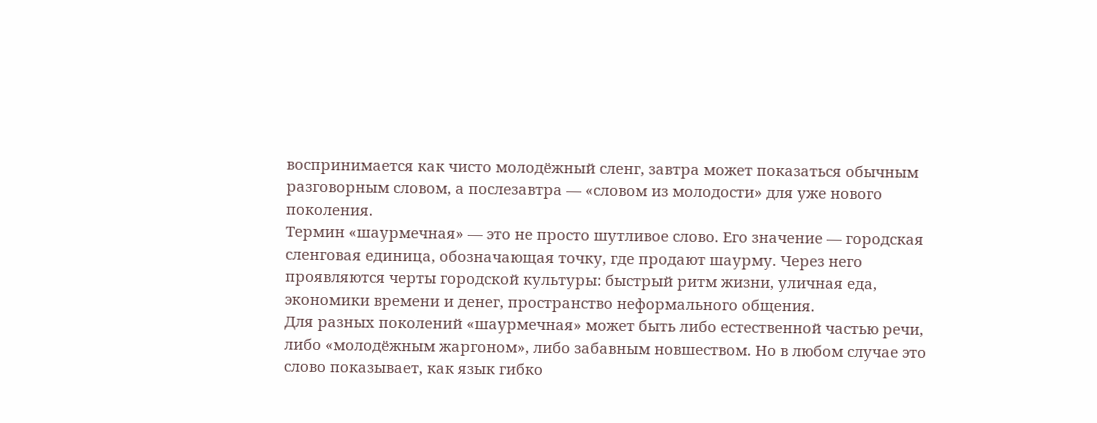воспринимается как чисто молодёжный сленг, завтра может показаться обычным разговорным словом, а послезавтра — «словом из молодости» для уже нового поколения.
Термин «шаурмечная» — это не просто шутливое слово. Его значение — городская сленговая единица, обозначающая точку, где продают шаурму. Через него проявляются черты городской культуры: быстрый ритм жизни, уличная еда, экономики времени и денег, пространство неформального общения.
Для разных поколений «шаурмечная» может быть либо естественной частью речи, либо «молодёжным жаргоном», либо забавным новшеством. Но в любом случае это слово показывает, как язык гибко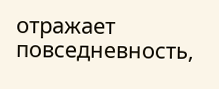отражает повседневность,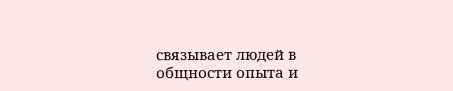связывает людей в общности опыта и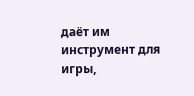даёт им инструмент для игры,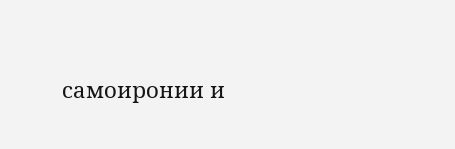самоиронии и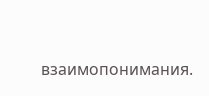взаимопонимания.